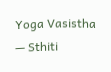Yoga Vasistha — Sthiti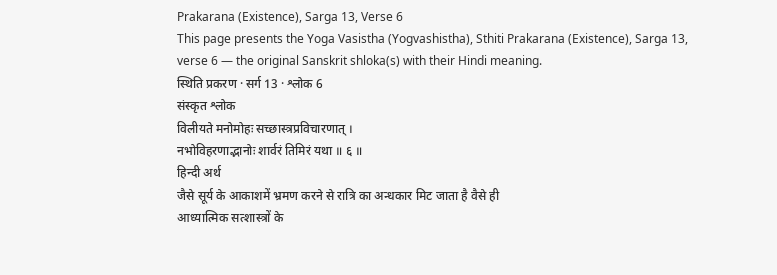Prakarana (Existence), Sarga 13, Verse 6
This page presents the Yoga Vasistha (Yogvashistha), Sthiti Prakarana (Existence), Sarga 13, verse 6 — the original Sanskrit shloka(s) with their Hindi meaning.
स्थिति प्रकरण · सर्ग 13 · श्लोक 6
संस्कृत श्लोक
विलीयते मनोमोहः सच्छास्त्रप्रविचारणात् ।
नभोविहरणाद्भानोः शार्वरं तिमिरं यथा ॥ ६ ॥
हिन्दी अर्थ
जैसे सूर्य के आकाशमें भ्रमण करने से रात्रि का अन्धकार मिट जाता है वैसे ही
आध्यात्मिक सत्शास्त्रों के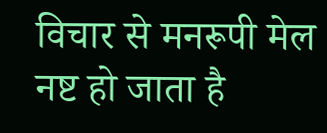विचार से मनरूपी मेल नष्ट हो जाता है